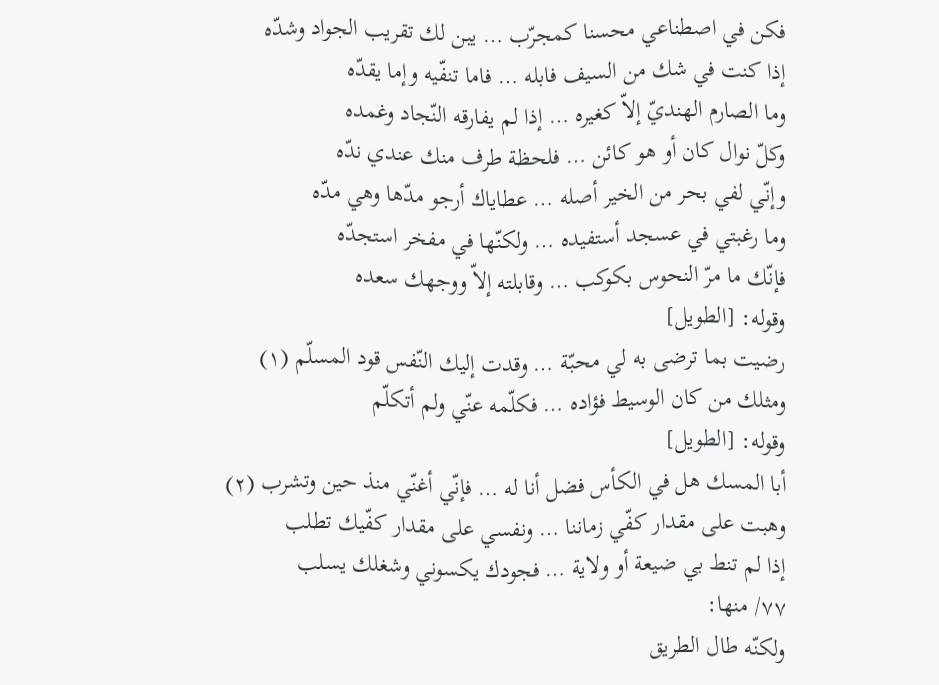فكن في اصطناعي محسنا كمجرّب … يبن لك تقريب الجواد وشدّه
إذا كنت في شك من السيف فابله … فاما تنفّيه وإما يقدّه
وما الصارم الهنديّ إلاّ كغيره … إذا لم يفارقه النّجاد وغمده
وكلّ نوال كان أو هو كائن … فلحظة طرف منك عندي ندّه
وإنّي لفي بحر من الخير أصله … عطاياك أرجو مدّها وهي مدّه
وما رغبتي في عسجد أستفيده … ولكنّها في مفخر استجدّه
فإنّك ما مرّ النحوس بكوكب … وقابلته إلاّ ووجهك سعده
وقوله: [الطويل]
رضيت بما ترضى به لي محبّة … وقدت إليك النّفس قود المسلّم (١)
ومثلك من كان الوسيط فؤاده … فكلّمه عنّي ولم أتكلّم
وقوله: [الطويل]
أبا المسك هل في الكأس فضل أنا له … فإنّي أغنّي منذ حين وتشرب (٢)
وهبت على مقدار كفّي زماننا … ونفسي على مقدار كفّيك تطلب
إذا لم تنط بي ضيعة أو ولاية … فجودك يكسوني وشغلك يسلب
٧٧/ منها:
ولكنّه طال الطريق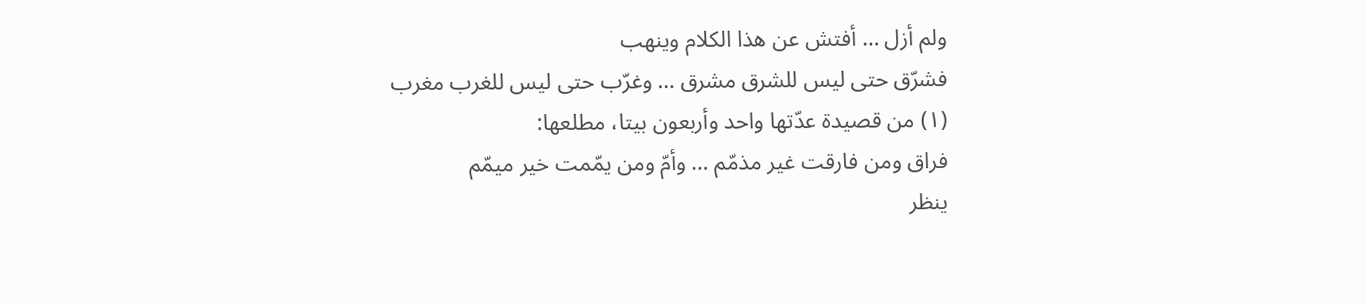ولم أزل … أفتش عن هذا الكلام وينهب
فشرّق حتى ليس للشرق مشرق … وغرّب حتى ليس للغرب مغرب
(١) من قصيدة عدّتها واحد وأربعون بيتا، مطلعها:
فراق ومن فارقت غير مذمّم … وأمّ ومن يمّمت خير ميمّم
ينظر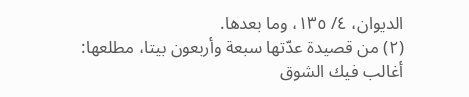الديوان، ٤/ ١٣٥، وما بعدها.
(٢) من قصيدة عدّتها سبعة وأربعون بيتا، مطلعها:
أغالب فيك الشوق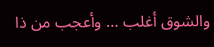والشوق أغلب … وأعجب من ذا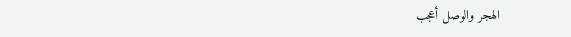الهجر والوصل أعجب